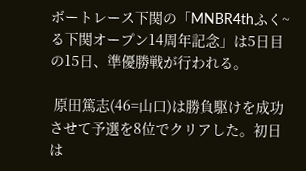ボートレース下関の「MNBR4thふく~る下関オープン14周年記念」は5日目の15日、準優勝戦が行われる。

 原田篤志(46=山口)は勝負駆けを成功させて予選を8位でクリアした。初日は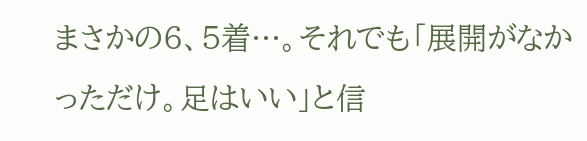まさかの6、5着…。それでも「展開がなかっただけ。足はいい」と信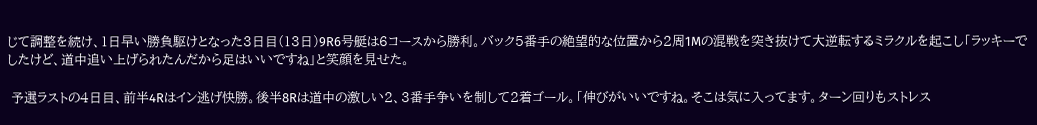じて調整を続け、1日早い勝負駆けとなった3日目(13日)9R6号艇は6コースから勝利。バック5番手の絶望的な位置から2周1Mの混戦を突き抜けて大逆転するミラクルを起こし「ラッキーでしたけど、道中追い上げられたんだから足はいいですね」と笑顔を見せた。

 予選ラストの4日目、前半4Rはイン逃げ快勝。後半8Rは道中の激しい2、3番手争いを制して2着ゴール。「伸びがいいですね。そこは気に入ってます。ターン回りもストレス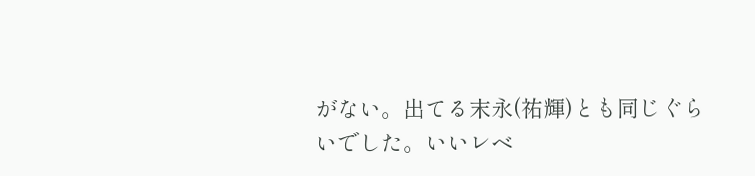がない。出てる末永(祐輝)とも同じぐらいでした。いいレベ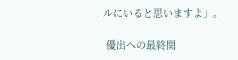ルにいると思いますよ」。

 優出への最終関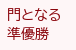門となる準優勝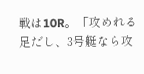戦は10R。「攻めれる足だし、3号艇なら攻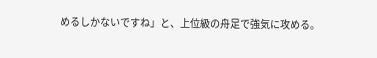めるしかないですね」と、上位級の舟足で強気に攻める。